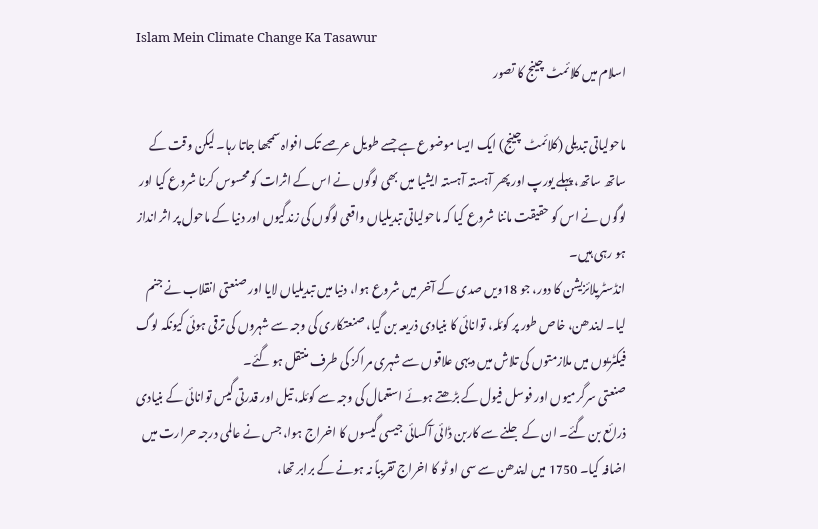Islam Mein Climate Change Ka Tasawur
اسلام میں کلائمٹ چینج کا تصور

ماحولیاتی تبدیلی (کلائمٹ چینج) ایک ایسا موضوع ہے جسے طویل عرصے تک افواہ سمجھا جاتا رہا۔ لیکن وقت کے ساتھ ساتھ، پہلے یورپ اور پھر آہستہ آہستہ ایشیا میں بھی لوگوں نے اس کے اثرات کو محسوس کرنا شروع کیا اور لوگوں نے اس کو حقیقت ماننا شروع کیا کہ ماحولیاتی تبدیلیاں واقعی لوگوں کی زندگیوں اور دنیا کے ماحول پر اثر انداز ہو رہی ہیں۔
انڈسٹریلائزیشن کا دور، جو 18ویں صدی کے آخر میں شروع ہوا، دنیا میں تبدیلیاں لایا اور صنعتی انقلاب نے جنم لیا۔ ایندھن، خاص طور پر کوئلہ، توانائی کا بنیادی ذریعہ بن گیا، صنعتکاری کی وجہ سے شہروں کی ترقی ہوئی کیونکہ لوگ فیکٹریوں میں ملازمتوں کی تلاش میں دیہی علاقوں سے شہری مراکز کی طرف منتقل ہو گئے۔
صنعتی سرگرمیوں اور فوسل فیول کے بڑھتے ہوئے استعمال کی وجہ سے کوئلہ، تیل اور قدرتی گیس توانائی کے بنیادی ذرائع بن گئے۔ ان کے جلنے سے کاربن ڈائی آکسائی جیسی گیسوں کا اخراج ہوا، جس نے عالمی درجہ حرارت میں اضافہ کیا۔ 1750 میں ایندھن سے سی او ٹو کا اخراج تقریباً نہ ہونے کے برابر تھا،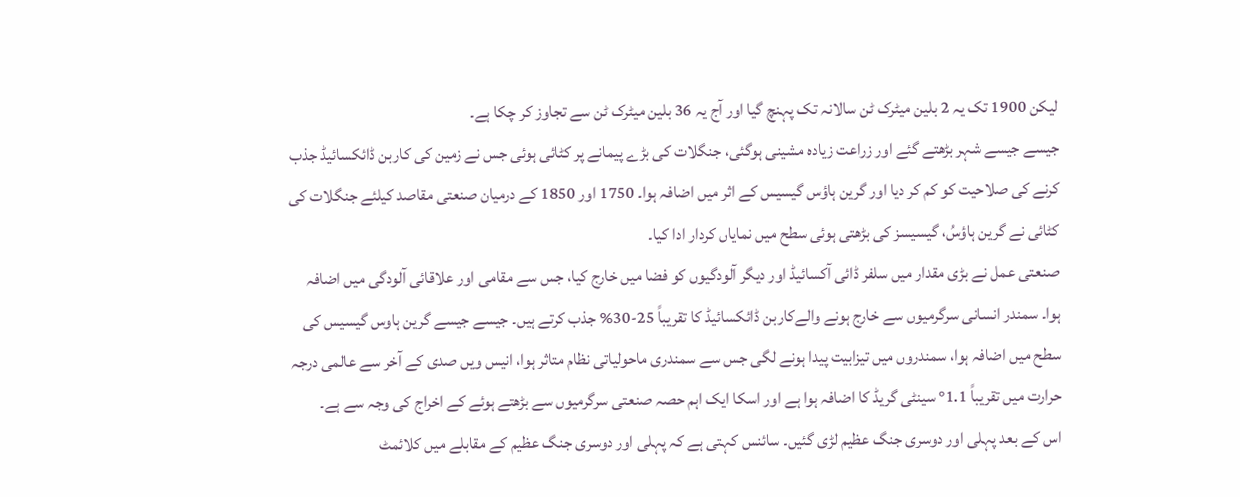لیکن 1900 تک یہ 2 بلین میٹرک ٹن سالانہ تک پہنچ گیا اور آج یہ 36 بلین میٹرک ٹن سے تجاوز کر چکا ہے۔
جیسے جیسے شہر بڑھتے گئے اور زراعت زیادہ مشینی ہوگئی، جنگلات کی بڑے پیمانے پر کٹائی ہوئی جس نے زمین کی کاربن ڈائکسائیڈ جذب کرنے کی صلاحیت کو کم کر دیا اور گرین ہاؤس گیسیس کے اثر میں اضافہ ہوا۔ 1750 اور 1850 کے درمیان صنعتی مقاصد کیلئے جنگلات کی کٹائی نے گرین ہاؤسُ، گیسیسز کی بڑھتی ہوئی سطح میں نمایاں کردار ادا کیا۔
صنعتی عمل نے بڑی مقدار میں سلفر ڈائی آکسائیڈ اور دیگر آلودگیوں کو فضا میں خارج کیا، جس سے مقامی اور علاقائی آلودگی میں اضافہ ہوا۔ سمندر انسانی سرگرمیوں سے خارج ہونے والےکاربن ڈائکسائیڈ کا تقریباً 25-30% جذب کرتے ہیں۔ جیسے جیسے گرین ہاوس گیسیس کی سطح میں اضافہ ہوا، سمندروں میں تیزابیت پیدا ہونے لگی جس سے سمندری ماحولیاتی نظام متاثر ہوا، انیس ویں صدی کے آخر سے عالمی درجہ حرارت میں تقریباً 1.1° سینٹی گریڈ کا اضافہ ہوا ہے اور اسکا ایک اہم حصہ صنعتی سرگرمیوں سے بڑھتے ہوئے کے اخراج کی وجہ سے ہے۔
اس کے بعد پہلی اور دوسری جنگ عظیم لڑی گئیں۔ سائنس کہتی ہے کہ پہلی اور دوسری جنگ عظیم کے مقابلے میں کلائمٹ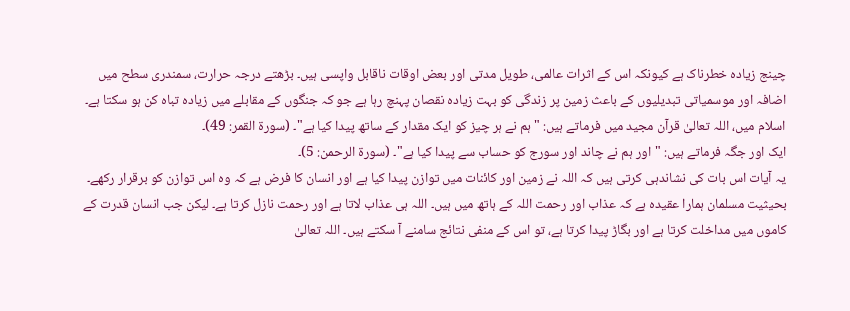چینج زیادہ خطرناک ہے کیونکہ اس کے اثرات عالمی، طویل مدتی اور بعض اوقات ناقابل واپسی ہیں۔ بڑھتے درجہ حرارت، سمندری سطح میں اضافہ اور موسمیاتی تبدیلیوں کے باعث زمین پر زندگی کو بہت زیادہ نقصان پہنچ رہا ہے جو کہ جنگوں کے مقابلے میں زیادہ تباہ کن ہو سکتا ہے۔
اسلام میں، اللہ تعالیٰ قرآن مجید میں فرماتے ہیں: "ہم نے ہر چیز کو ایک مقدار کے ساتھ پیدا کیا ہے"۔ (سورۃ القمر: 49)۔
ایک اور جگہ فرماتے ہیں: "اور ہم نے چاند اور سورج کو حساب سے پیدا کیا ہے"۔ (سورۃ الرحمن: 5)۔
یہ آیات اس بات کی نشاندہی کرتی ہیں کہ اللہ نے زمین اور کائنات میں توازن پیدا کیا ہے اور انسان کا فرض ہے کہ وہ اس توازن کو برقرار رکھے۔
بحیثیت مسلمان ہمارا عقیدہ ہے کہ عذاب اور رحمت اللہ کے ہاتھ میں ہیں۔ اللہ ہی عذاب لاتا ہے اور رحمت نازل کرتا ہے۔ لیکن جب انسان قدرت کے کاموں میں مداخلت کرتا ہے اور بگاڑ پیدا کرتا ہے، تو اس کے منفی نتائج سامنے آ سکتے ہیں۔ اللہ تعالیٰ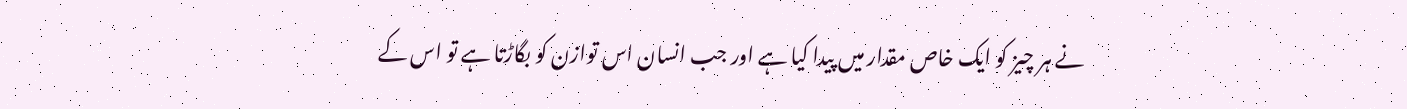نے ہر چیز کو ایک خاص مقدار میں پیدا کیا ہے اور جب انسان اس توازن کو بگاڑتا ہے تو اس کے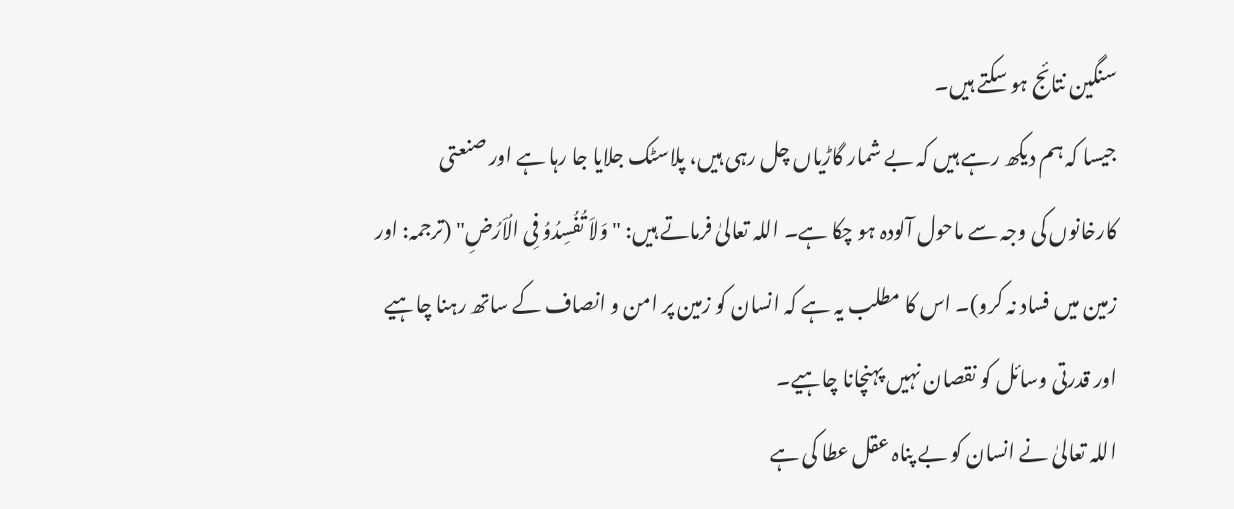سنگین نتائج ہو سکتے ہیں۔
جیسا کہ ہم دیکھ رہے ہیں کہ بے شمار گاڑیاں چل رہی ہیں، پلاسٹک جلایا جا رہا ہے اور صنعتی کارخانوں کی وجہ سے ماحول آلودہ ہو چکا ہے۔ اللہ تعالیٰ فرماتے ہیں: "وَلاَ تُفُسِدُوُ فِی الُاَرُضِ" (ترجمہ: اور زمین میں فساد نہ کرو)۔ اس کا مطلب یہ ہے کہ انسان کو زمین پر امن و انصاف کے ساتھ رہنا چاہیے اور قدرتی وسائل کو نقصان نہیں پہنچانا چاہیے۔
اللہ تعالیٰ نے انسان کو بے پناہ عقل عطا کی ہے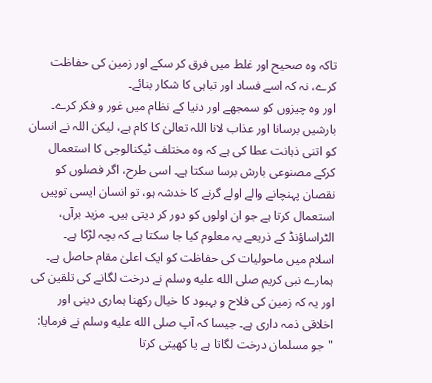تاکہ وہ صحیح اور غلط میں فرق کر سکے اور زمین کی حفاظت کرے، نہ کہ اسے فساد اور تباہی کا شکار بنائے۔
اور وہ چیزوں کو سمجھے اور دنیا کے نظام میں غور و فکر کرے۔ بارشیں برسانا اور عذاب لانا اللہ تعالیٰ کا کام ہے، لیکن اللہ نے انسان کو اتنی ذہانت عطا کی ہے کہ وہ مختلف ٹیکنالوجی کا استعمال کرکے مصنوعی بارش برسا سکتا ہے۔ اسی طرح، اگر فصلوں کو نقصان پہنچانے والے اولے گرنے کا خدشہ ہو، تو انسان ایسی توپیں استعمال کرتا ہے جو ان اولوں کو دور کر دیتی ہیں۔ مزید برآں، الٹراساؤنڈ کے ذریعے یہ معلوم کیا جا سکتا ہے کہ بچہ لڑکا ہے۔
اسلام میں ماحولیات کی حفاظت کو ایک اعلیٰ مقام حاصل ہے۔ ہمارے نبی کریم صلى الله عليه وسلم نے درخت لگانے کی تلقین کی اور یہ کہ زمین کی فلاح و بہبود کا خیال رکھنا ہماری دینی اور اخلاقی ذمہ داری ہے۔ جیسا کہ آپ صلى الله عليه وسلم نے فرمایا: "جو مسلمان درخت لگاتا ہے یا کھیتی کرتا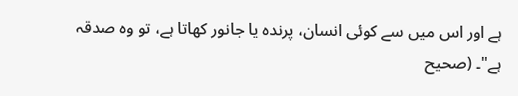ہے اور اس میں سے کوئی انسان، پرندہ یا جانور کھاتا ہے، تو وہ صدقہ ہے"۔ (صحیح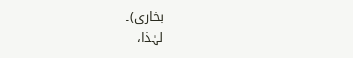بخاری)۔
لہٰذا،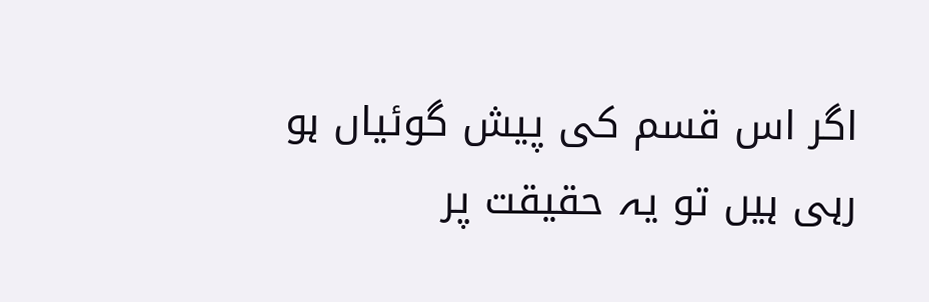اگر اس قسم کی پیش گوئیاں ہو رہی ہیں تو یہ حقیقت پر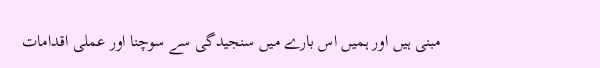مبنی ہیں اور ہمیں اس بارے میں سنجیدگی سے سوچنا اور عملی اقدامات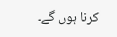کرنا ہوں گے۔